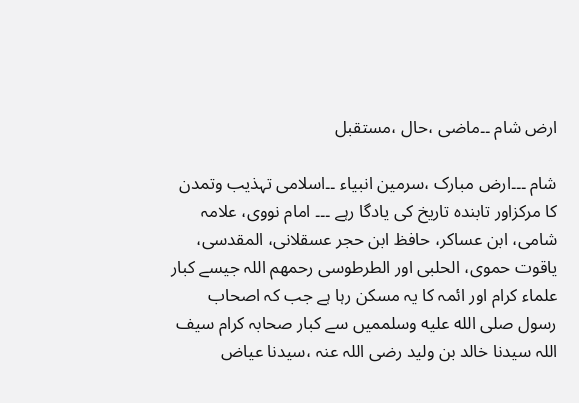ارض شام ۔۔ماضی ،حال ،مستقبل

شام ۔۔۔ارض مبارک ،سرمین انبیاء ۔۔اسلامی تہذیب وتمدن کا مرکزاور تابندہ تاریخ کی یادگا رہے ۔۔۔ امام نووی، علامہ شامی، ابن عساکر، حافظ ابن حجر عسقلانی، المقدسی، یاقوت حموی، الحلبی اور الطرطوسی رحمھم اللہ جیسے کبار علماء کرام اور ائمہ کا یہ مسکن رہا ہے جب کہ اصحاب رسول صلى الله عليه وسلممیں سے کبار صحابہ کرام سیف اللہ سیدنا خالد بن ولید رضی اللہ عنہ ،سیدنا عیاض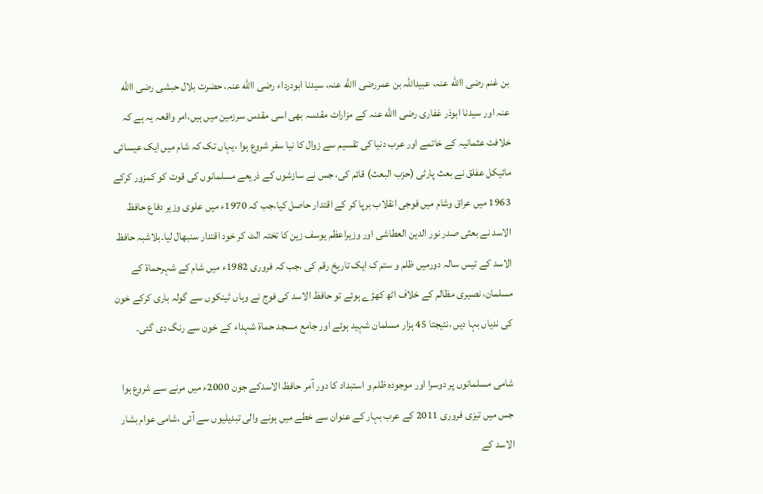بن غنم رضی االله عنہ، عبیداللہ بن عمررضی االله عنہ، سیدنا ابودرداء رضی االله عنہ، حضرت بلال حبشی رضی االله عنہ اور سیدنا ابوذر غفاری رضی االله عنہ کے مزارات مقدسہ بھی اسی مقدس سرزمین میں ہیں،امر واقعہ یہ ہے کہ خلافت عثمانیہ کے خاتمے اور عرب دنیا کی تقسیم سے زوال کا نیا سفر شروع ہوا ،یہاں تک کہ شام میں ایک عیسائی مائیکل عفلق نے بعث پارٹی (حزب البعث) قائم کی، جس نے سازشوں کے ذریعے مسلمانوں کی قوت کو کمزور کرکے 1963 میں عراق وشام میں فوجی انقلاب برپا کر کے اقتدار حاصل کیا،جب کہ 1970ء میں علوی وزیر دفاع حافظ الاسد نے بعثی صدر نور الدین العطاشی اور وزیراعظم یوسف زین کا تختہ الٹ کر خود اقتدار سنبھال لیا۔بلاشبہ حافظ الاسد کے تیس سالہ دورمیں ظلم و ستم ک ایک تاریخ رقم کی ،جب کہ فروری 1982ء میں شام کے شہرحماۃ کے مسلمان، نصیری مظالم کے خلاف اٹھ کھڑے ہوئے تو حافظ الاسد کی فوج نے وہاں ٹینکوں سے گولہ باری کرکے خون کی ندیاں بہا دیں ،نتیجتا 45 ہزار مسلمان شہید ہوئے اور جامع مسجد حماۃ شہداء کے خون سے رنگ دی گئی۔

شامی مسلمانوں پر دوسرا اور موجودہ ظلم و استبداد کا دور آمر حافظ الاسدکے جون 2000ء میں مرنے سے شروع ہوا جس میں تیزی فروری 2011 کے عرب بہار کے عنوان سے خطے میں ہونے والی تبدیلیوں سے آئی ،شامی عوام بشار الاسد کے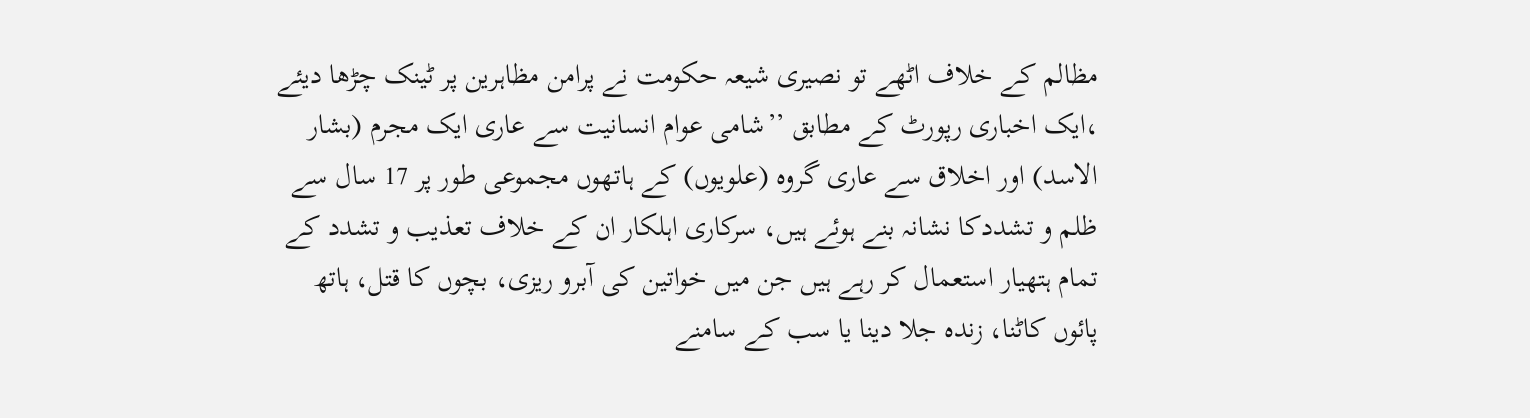مظالم کے خلاف اٹھے تو نصیری شیعہ حکومت نے پرامن مظاہرین پر ٹینک چڑھا دیئے ،ایک اخباری رپورٹ کے مطابق ’’شامی عوام انسانیت سے عاری ایک مجرم (بشار الاسد) اور اخلاق سے عاری گروہ (علویوں) کے ہاتھوں مجموعی طور پر 17 سال سے ظلم و تشددکا نشانہ بنے ہوئے ہیں، سرکاری اہلکار ان کے خلاف تعذیب و تشدد کے تمام ہتھیار استعمال کر رہے ہیں جن میں خواتین کی آبرو ریزی، بچوں کا قتل، ہاتھ پائوں کاٹنا، زندہ جلا دینا یا سب کے سامنے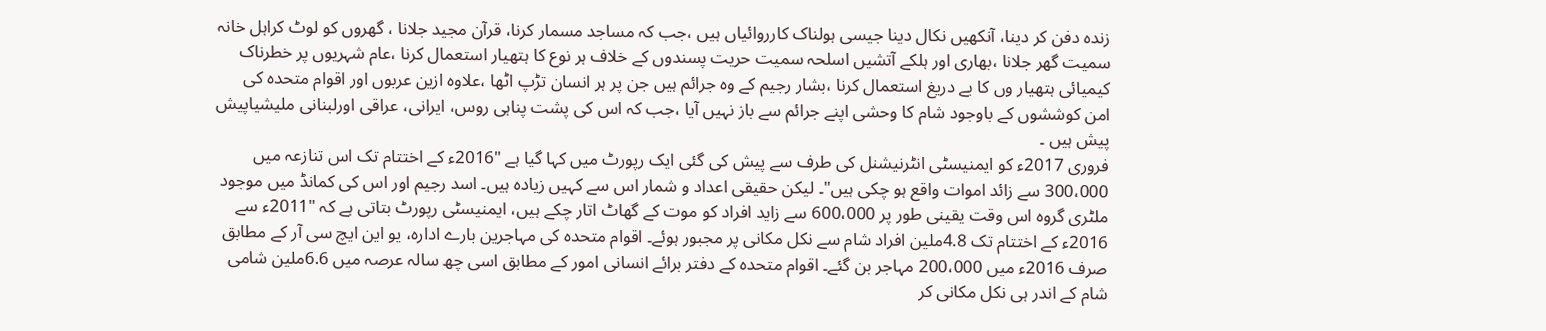زندہ دفن کر دینا، آنکھیں نکال دینا جیسی ہولناک کارروائیاں ہیں ،جب کہ مساجد مسمار کرنا، قرآن مجید جلانا ، گھروں کو لوٹ کراہل خانہ سمیت گھر جلانا ،بھاری اور ہلکے آتشیں اسلحہ سمیت حریت پسندوں کے خلاف ہر نوع کا ہتھیار استعمال کرنا ،عام شہریوں پر خطرناک کیمیائی ہتھیار وں کا بے دریغ استعمال کرنا ،بشار رجیم کے وہ جرائم ہیں جن پر ہر انسان تڑپ اٹھا ،علاوہ ازین عربوں اور اقوام متحدہ کی امن کوششوں کے باوجود شام کا وحشی اپنے جرائم سے باز نہیں آیا ،جب کہ اس کی پشت پناہی روس، ایرانی، عراقی اورلبنانی ملیشیاپیش پیش ہیں ۔
فروری 2017ء کو ایمنیسٹی انٹرنیشنل کی طرف سے پیش کی گئی ایک رپورٹ میں کہا گیا ہے "2016ء کے اختتام تک اس تنازعہ میں 300،000 سے زائد اموات واقع ہو چکی ہیں"۔ لیکن حقیقی اعداد و شمار اس سے کہیں زیادہ ہیں۔ اسد رجیم اور اس کی کمانڈ میں موجود ملٹری گروہ اس وقت یقینی طور پر 600،000 سے زاید افراد کو موت کے گھاٹ اتار چکے ہیں، ایمنیسٹی رپورٹ بتاتی ہے کہ "2011ء سے 2016ء کے اختتام تک 4.8ملین افراد شام سے نکل مکانی پر مجبور ہوئے۔ اقوام متحدہ کی مہاجرین بارے ادارہ، یو این ایچ سی آر کے مطابق صرف 2016ء میں 200،000 مہاجر بن گئے۔ اقوام متحدہ کے دفتر برائے انسانی امور کے مطابق اسی چھ سالہ عرصہ میں 6.6ملین شامی شام کے اندر ہی نکل مکانی کر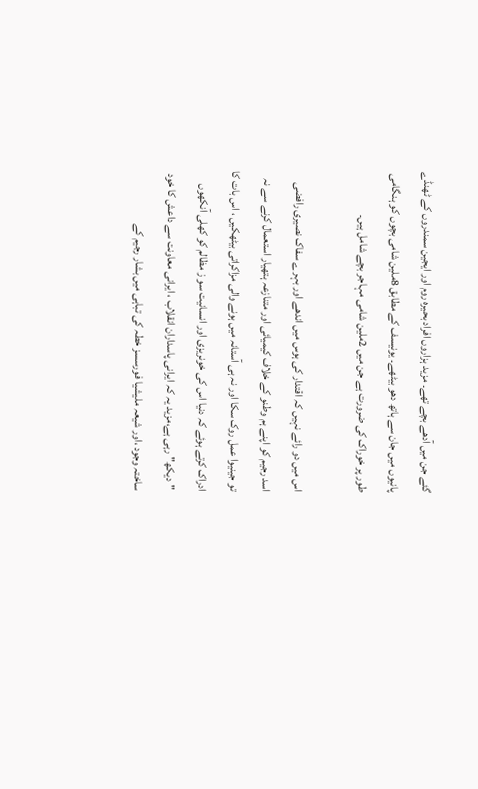گئے جن میں آدھے بچے تھے۔ مزید ہزاروں افراد بحیرہ روم اور ایجین سمندروں کے ٹھنڈے پانیوں میں جان سے ہاتھ دھو بیٹھے۔ یونیسف کے مطابق 8ملین شامی بچوں کو ہنگامی طور پر خوراک کی ضرورت ہے جن میں 2ملین شامی مہاجر بچے شامل ہیں۔

اس میں دو رائے نہیں کہ اقتدار کی ہوس میں اندھے اور بہرے سفاک نصیری رافضی اسد رجیم کو اپنے ہم وطنو کے خلاف کیمیائی اور متنازعہ ہتھیار استعمال کرنے سے نہ تو جینیوا عمل روک سکا اور نہ ہی آستانہ میں ہونے والی مزاکراتی بیٹھکیں ، اس بات کا ادراک کرتے ہوئے کہ دنیا اس کی خونریزی اور انسانیت سو ز مظالم کو کھلی آنکھوں "دیکھ" رہی ہے،مزید یہ کہ ایرانی پاسداران انقلاب ، ایرانی معاونت سے داعش کا خود ساختہ وجود ،اور شیعہ ملیشیا فورسسز خطہ کی تباہی میں بشار رجیم کے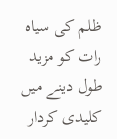ظلم کی سیاہ رات کو مزید طول دینے میں کلیدی کردار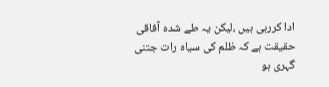ادا کررہی ہیں ،لیکن یہ طے شدہ آفاقی حقیقت ہے کہ ظلم کی سیاہ رات جتنی گہری ہو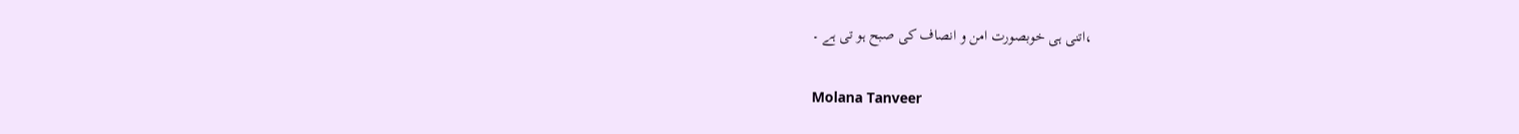،اتنی ہی خوبصورت امن و انصاف کی صبح ہو تی ہے ۔

Molana Tanveer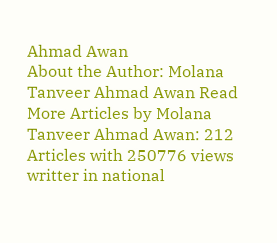Ahmad Awan
About the Author: Molana Tanveer Ahmad Awan Read More Articles by Molana Tanveer Ahmad Awan: 212 Articles with 250776 views writter in national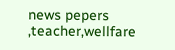news pepers ,teacher,wellfare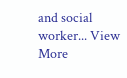and social worker... View More